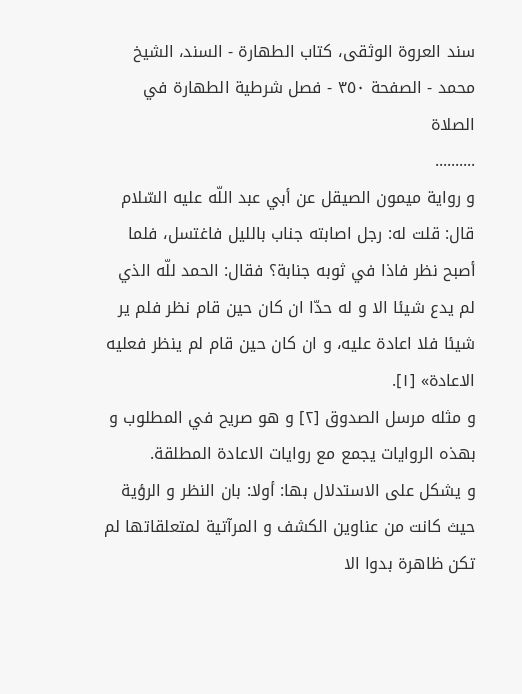سند العروة الوثقى، كتاب الطهارة - السند، الشيخ محمد - الصفحة ٣٥٠ - فصل شرطية الطهارة في الصلاة
..........
و رواية ميمون الصيقل عن أبي عبد اللّه عليه السّلام قال: قلت له: رجل اصابته جناب بالليل فاغتسل، فلما أصبح نظر فاذا في ثوبه جنابة؟ فقال: الحمد للّه الذي لم يدع شيئا الا و له حدّا ان كان حين قام نظر فلم ير شيئا فلا اعادة عليه، و ان كان حين قام لم ينظر فعليه الاعادة» [١].
و مثله مرسل الصدوق [٢] و هو صريح في المطلوب و بهذه الروايات يجمع مع روايات الاعادة المطلقة.
و يشكل على الاستدلال بها: أولا: بان النظر و الرؤية حيث كانت من عناوين الكشف و المرآتية لمتعلقاتها لم تكن ظاهرة بدوا الا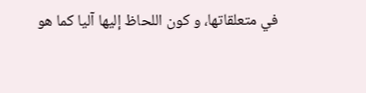في متعلقاتها، و كون اللحاظ إليها آليا كما هو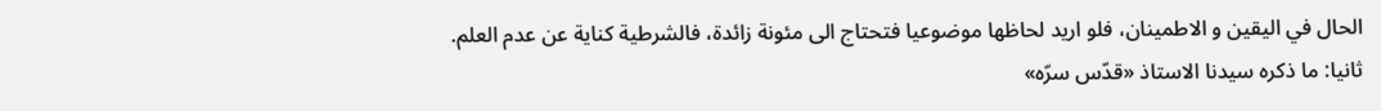الحال في اليقين و الاطمينان، فلو اريد لحاظها موضوعيا فتحتاج الى مئونة زائدة، فالشرطية كناية عن عدم العلم.
ثانيا: ما ذكره سيدنا الاستاذ «قدّس سرّه»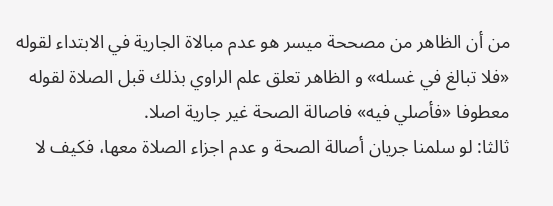من أن الظاهر من مصححة ميسر هو عدم مبالاة الجارية في الابتداء لقوله «فلا تبالغ في غسله» و الظاهر تعلق علم الراوي بذلك قبل الصلاة لقوله معطوفا «فأصلي فيه» فاصالة الصحة غير جارية اصلا.
ثالثا: لو سلمنا جريان أصالة الصحة و عدم اجزاء الصلاة معها، فكيف لا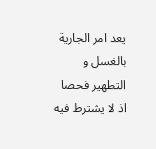يعد امر الجارية بالغسل و التطهير فحصا اذ لا يشترط فيه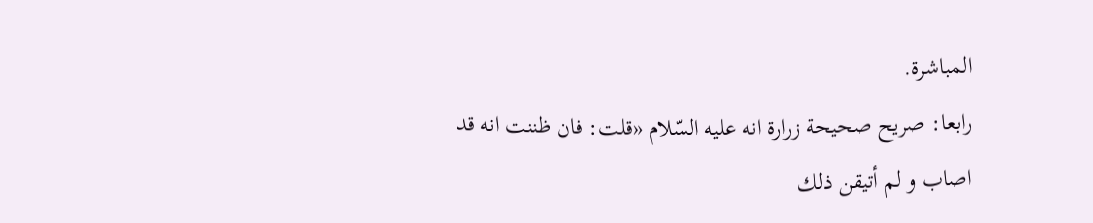المباشرة.
رابعا: صريح صحيحة زرارة انه عليه السّلام «قلت: فان ظننت انه قد اصاب و لم أتيقن ذلك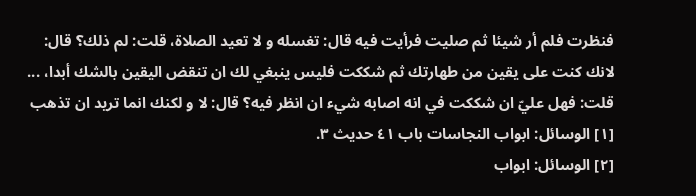فنظرت فلم أر شيئا ثم صليت فرأيت فيه قال: تغسله و لا تعيد الصلاة، قلت: لم ذلك؟ قال:
لانك كنت على يقين من طهارتك ثم شككت فليس ينبغي لك ان تنقض اليقين بالشك أبدا، ...
قلت: فهل عليّ ان شككت في انه اصابه شيء ان انظر فيه؟ قال: لا و لكنك انما تريد ان تذهب
[١] الوسائل: ابواب النجاسات باب ٤١ حديث ٣.
[٢] الوسائل: ابواب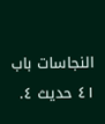النجاسات باب ٤١ حديث ٤.